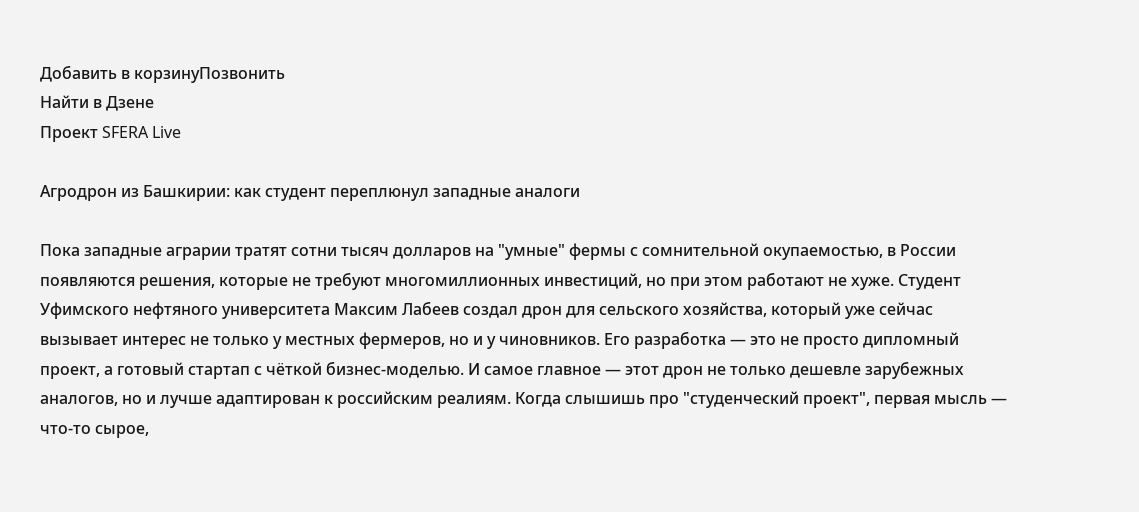Добавить в корзинуПозвонить
Найти в Дзене
Проект SFERA Live

Агродрон из Башкирии: как студент переплюнул западные аналоги

Пока западные аграрии тратят сотни тысяч долларов на "умные" фермы с сомнительной окупаемостью, в России появляются решения, которые не требуют многомиллионных инвестиций, но при этом работают не хуже. Студент Уфимского нефтяного университета Максим Лабеев создал дрон для сельского хозяйства, который уже сейчас вызывает интерес не только у местных фермеров, но и у чиновников. Его разработка — это не просто дипломный проект, а готовый стартап с чёткой бизнес-моделью. И самое главное — этот дрон не только дешевле зарубежных аналогов, но и лучше адаптирован к российским реалиям. Когда слышишь про "студенческий проект", первая мысль — что-то сырое,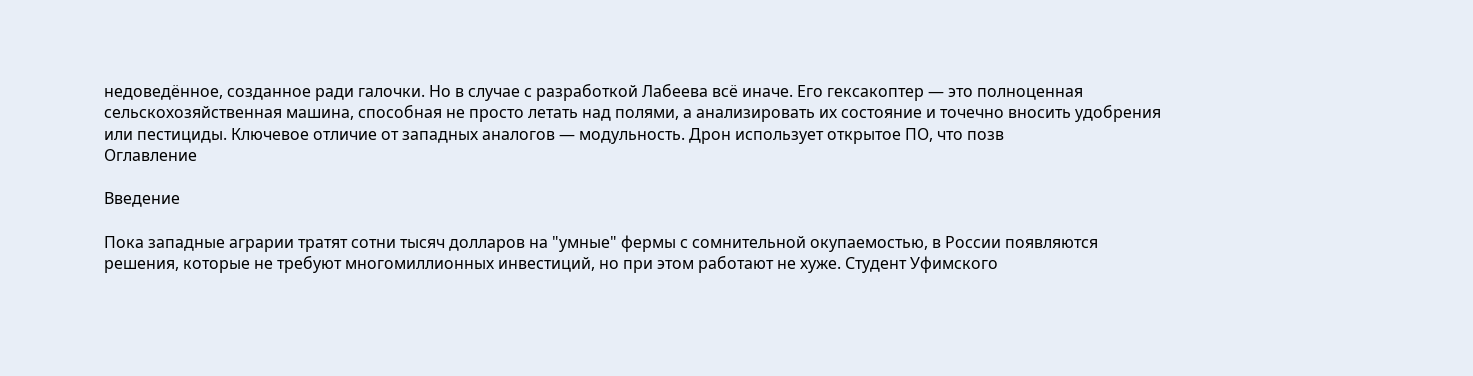недоведённое, созданное ради галочки. Но в случае с разработкой Лабеева всё иначе. Его гексакоптер — это полноценная сельскохозяйственная машина, способная не просто летать над полями, а анализировать их состояние и точечно вносить удобрения или пестициды. Ключевое отличие от западных аналогов — модульность. Дрон использует открытое ПО, что позв
Оглавление

Введение

Пока западные аграрии тратят сотни тысяч долларов на "умные" фермы с сомнительной окупаемостью, в России появляются решения, которые не требуют многомиллионных инвестиций, но при этом работают не хуже. Студент Уфимского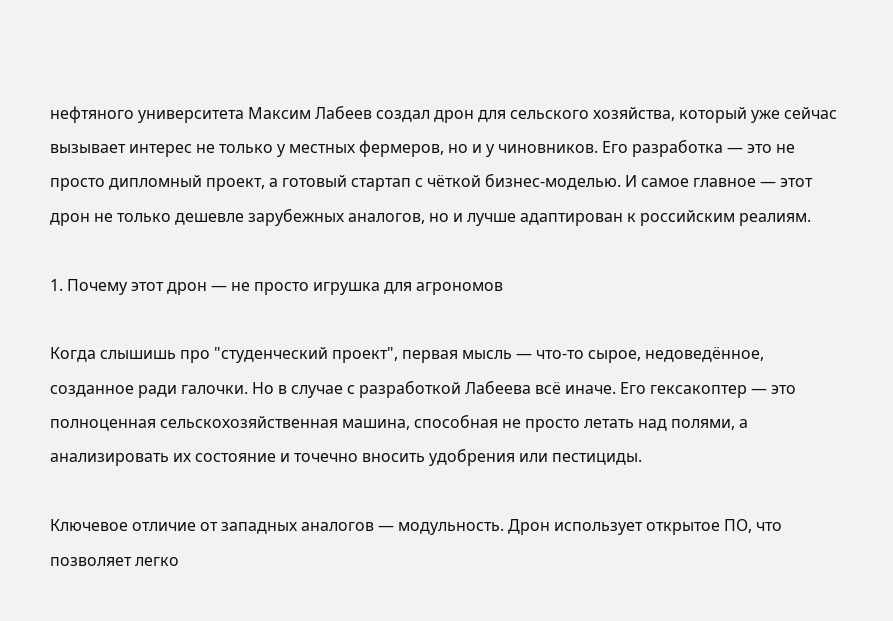нефтяного университета Максим Лабеев создал дрон для сельского хозяйства, который уже сейчас вызывает интерес не только у местных фермеров, но и у чиновников. Его разработка — это не просто дипломный проект, а готовый стартап с чёткой бизнес-моделью. И самое главное — этот дрон не только дешевле зарубежных аналогов, но и лучше адаптирован к российским реалиям.

1. Почему этот дрон — не просто игрушка для агрономов

Когда слышишь про "студенческий проект", первая мысль — что-то сырое, недоведённое, созданное ради галочки. Но в случае с разработкой Лабеева всё иначе. Его гексакоптер — это полноценная сельскохозяйственная машина, способная не просто летать над полями, а анализировать их состояние и точечно вносить удобрения или пестициды.

Ключевое отличие от западных аналогов — модульность. Дрон использует открытое ПО, что позволяет легко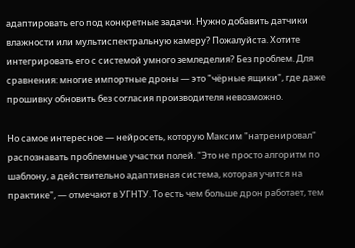адаптировать его под конкретные задачи. Нужно добавить датчики влажности или мультиспектральную камеру? Пожалуйста. Хотите интегрировать его с системой умного земледелия? Без проблем. Для сравнения: многие импортные дроны — это "чёрные ящики", где даже прошивку обновить без согласия производителя невозможно.

Но самое интересное — нейросеть, которую Максим "натренировал" распознавать проблемные участки полей. "Это не просто алгоритм по шаблону, а действительно адаптивная система, которая учится на практике", — отмечают в УГНТУ. То есть чем больше дрон работает, тем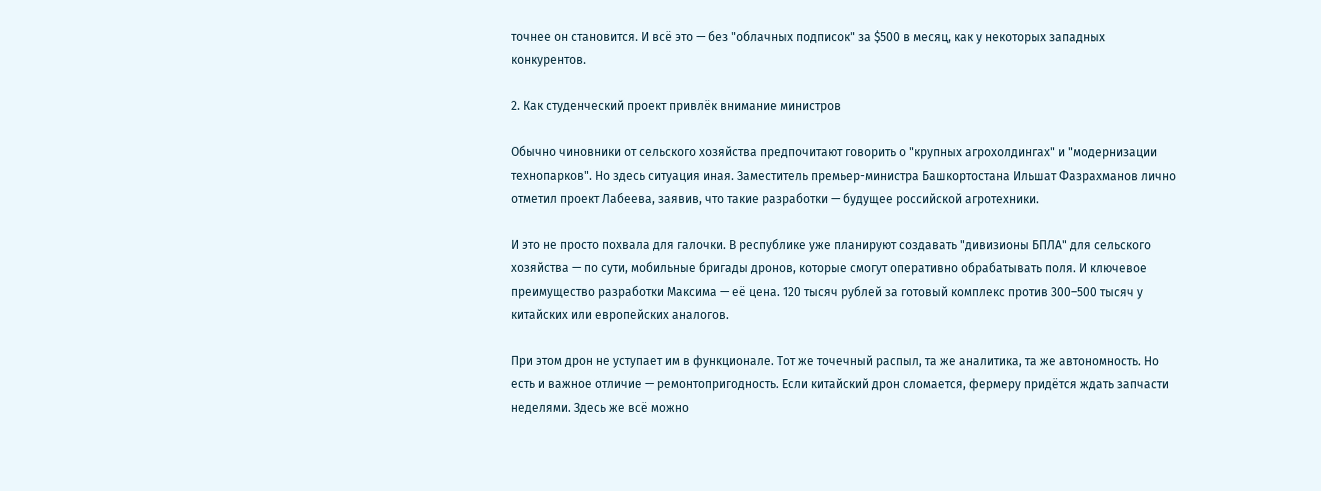точнее он становится. И всё это — без "облачных подписок" за $500 в месяц, как у некоторых западных конкурентов.

2. Как студенческий проект привлёк внимание министров

Обычно чиновники от сельского хозяйства предпочитают говорить о "крупных агрохолдингах" и "модернизации технопарков". Но здесь ситуация иная. Заместитель премьер-министра Башкортостана Ильшат Фазрахманов лично отметил проект Лабеева, заявив, что такие разработки — будущее российской агротехники.

И это не просто похвала для галочки. В республике уже планируют создавать "дивизионы БПЛА" для сельского хозяйства — по сути, мобильные бригады дронов, которые смогут оперативно обрабатывать поля. И ключевое преимущество разработки Максима — её цена. 120 тысяч рублей за готовый комплекс против 300–500 тысяч у китайских или европейских аналогов.

При этом дрон не уступает им в функционале. Тот же точечный распыл, та же аналитика, та же автономность. Но есть и важное отличие — ремонтопригодность. Если китайский дрон сломается, фермеру придётся ждать запчасти неделями. Здесь же всё можно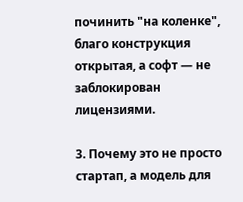починить "на коленке", благо конструкция открытая, а софт — не заблокирован лицензиями.

3. Почему это не просто стартап, а модель для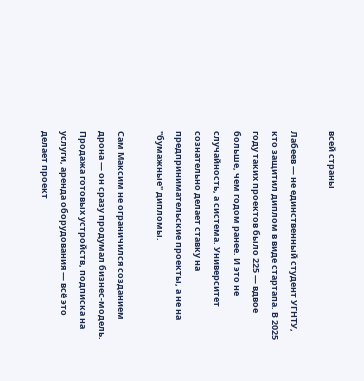всей страны

Лабеев — не единственный студент УГНТУ, кто защитил диплом в виде стартапа. В 2025 году таких проектов было 225 — вдвое больше, чем годом ранее. И это не случайность, а система. Университет сознательно делает ставку на предпринимательские проекты, а не на "бумажные" дипломы.

Сам Максим не ограничился созданием дрона — он сразу продумал бизнес-модель. Продажа готовых устройств, подписка на услуги, аренда оборудования — всё это делает проект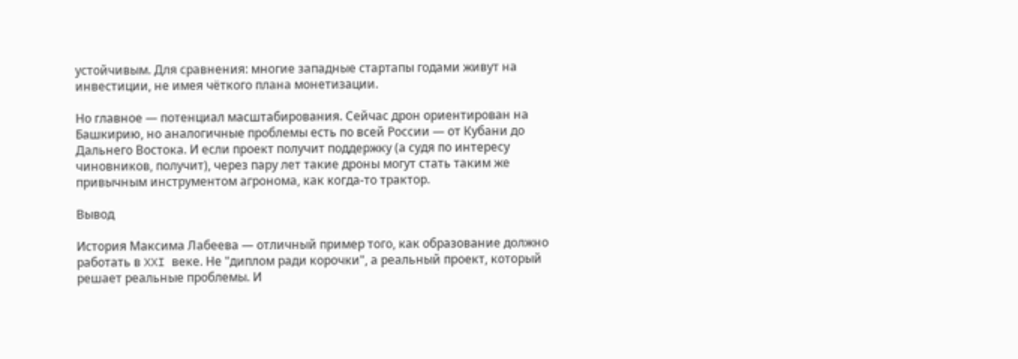устойчивым. Для сравнения: многие западные стартапы годами живут на инвестиции, не имея чёткого плана монетизации.

Но главное — потенциал масштабирования. Сейчас дрон ориентирован на Башкирию, но аналогичные проблемы есть по всей России — от Кубани до Дальнего Востока. И если проект получит поддержку (а судя по интересу чиновников, получит), через пару лет такие дроны могут стать таким же привычным инструментом агронома, как когда-то трактор.

Вывод

История Максима Лабеева — отличный пример того, как образование должно работать в XXI веке. Не "диплом ради корочки", а реальный проект, который решает реальные проблемы. И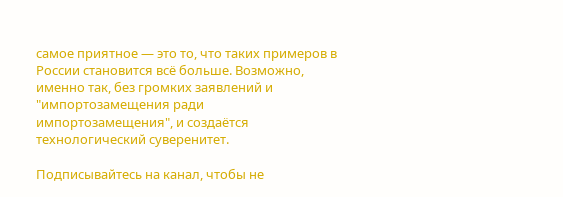самое приятное — это то, что таких примеров в России становится всё больше. Возможно, именно так, без громких заявлений и "импортозамещения ради импортозамещения", и создаётся технологический суверенитет.

Подписывайтесь на канал, чтобы не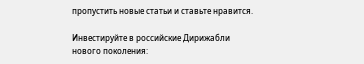пропустить новые статьи и ставьте нравится.

Инвестируйте в российские Дирижабли нового поколения: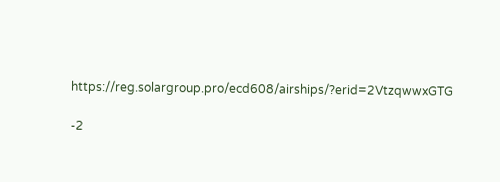https://reg.solargroup.pro/ecd608/airships/?erid=2VtzqwwxGTG

-2